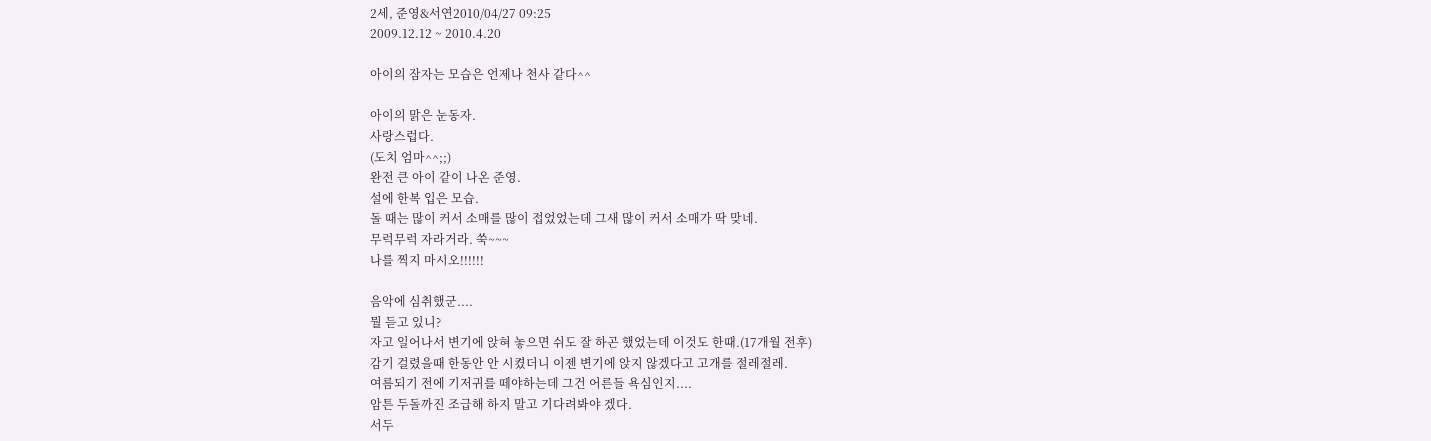2세, 준영&서연2010/04/27 09:25
2009.12.12 ~ 2010.4.20

아이의 잠자는 모습은 언제나 천사 같다^^

아이의 맑은 눈동자.
사랑스럽다.
(도치 엄마^^;;)
완전 큰 아이 같이 나온 준영.
설에 한복 입은 모습.
돌 때는 많이 커서 소매를 많이 접었었는데 그새 많이 커서 소매가 딱 맞네.
무럭무럭 자라거라. 쑥~~~
나를 찍지 마시오!!!!!!

음악에 심취했군....
뭘 듣고 있니?
자고 일어나서 변기에 앉혀 놓으면 쉬도 잘 하곤 했었는데 이것도 한때.(17개월 전후)
감기 걸렸을때 한동안 안 시켰더니 이젠 변기에 앉지 않겠다고 고개를 절레절레.
여름되기 전에 기저귀를 떼야하는데 그건 어른들 욕심인지....
암튼 두돌까진 조급해 하지 말고 기다려봐야 겠다.
서두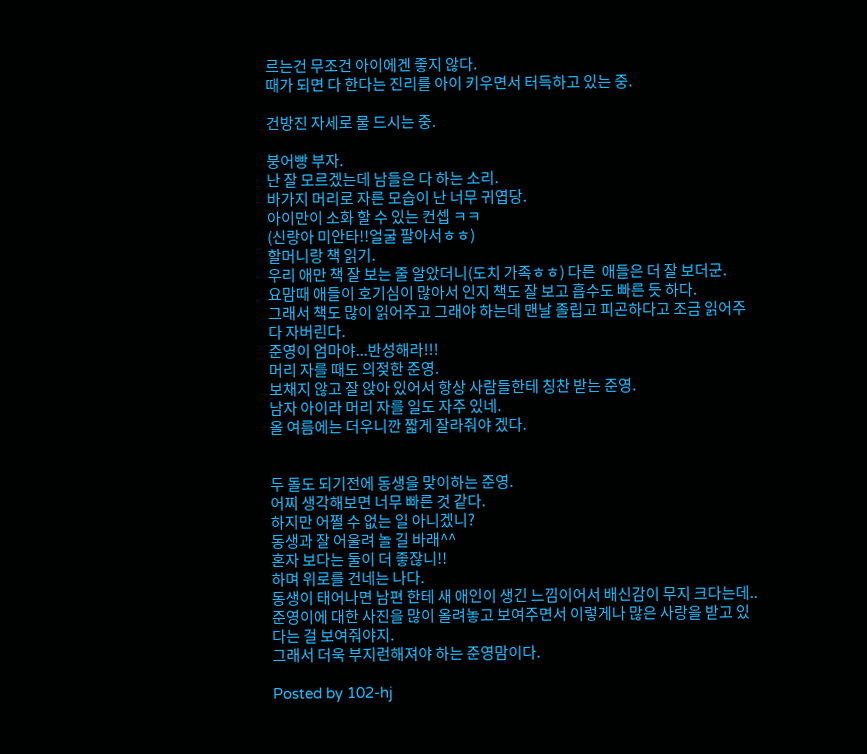르는건 무조건 아이에겐 좋지 않다.
때가 되면 다 한다는 진리를 아이 키우면서 터득하고 있는 중.

건방진 자세로 물 드시는 중.

붕어빵 부자.
난 잘 모르겠는데 남들은 다 하는 소리.
바가지 머리로 자른 모습이 난 너무 귀엽당.
아이만이 소화 할 수 있는 컨셉 ㅋㅋ
(신랑아 미안타!!얼굴 팔아서ㅎㅎ)
할머니랑 책 읽기.
우리 애만 책 잘 보는 줄 알았더니(도치 가족ㅎㅎ) 다른  애들은 더 잘 보더군.
요맘때 애들이 호기심이 많아서 인지 책도 잘 보고 흡수도 빠른 듯 하다.
그래서 책도 많이 읽어주고 그래야 하는데 맨날 졸립고 피곤하다고 조금 읽어주다 자버린다.
준영이 엄마야...반성해라!!!
머리 자를 때도 의젖한 준영.
보채지 않고 잘 앉아 있어서 항상 사람들한테 칭찬 받는 준영.
남자 아이라 머리 자를 일도 자주 있네.
올 여름에는 더우니깐 짧게 잘라줘야 겠다.


두 돌도 되기전에 동생을 맞이하는 준영.
어찌 생각해보면 너무 빠른 것 같다.
하지만 어쩔 수 없는 일 아니겠니?
동생과 잘 어울려 놀 길 바래^^
혼자 보다는 둘이 더 좋잖니!!
하며 위로를 건네는 나다.
동생이 태어나면 남편 한테 새 애인이 생긴 느낌이어서 배신감이 무지 크다는데..
준영이에 대한 사진을 많이 올려놓고 보여주면서 이렇게나 많은 사랑을 받고 있다는 걸 보여줘야지.
그래서 더욱 부지런해져야 하는 준영맘이다.

Posted by 102-hj